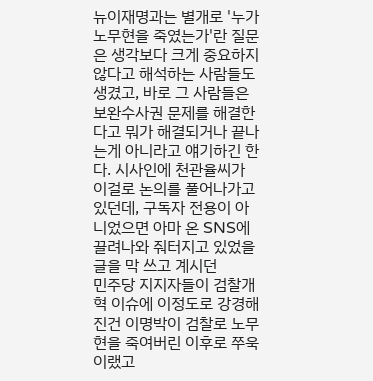뉴이재명과는 별개로 '누가 노무현을 죽였는가'란 질문은 생각보다 크게 중요하지 않다고 해석하는 사람들도 생겼고, 바로 그 사람들은 보완수사권 문제를 해결한다고 뭐가 해결되거나 끝나는게 아니라고 얘기하긴 한다. 시사인에 천관율씨가 이걸로 논의를 풀어나가고 있던데, 구독자 전용이 아니었으면 아마 온 SNS에 끌려나와 줘터지고 있었을 글을 막 쓰고 계시던
민주당 지지자들이 검찰개혁 이슈에 이정도로 강경해진건 이명박이 검찰로 노무현을 죽여버린 이후로 쭈욱 이랬고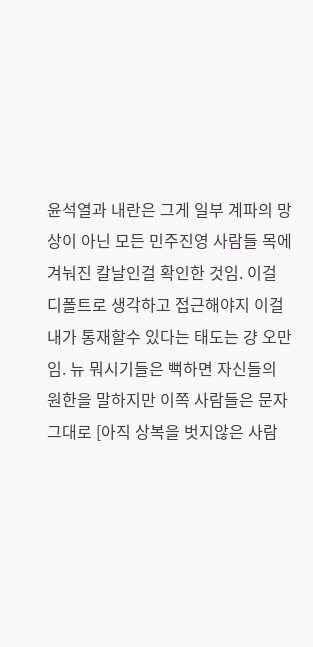윤석열과 내란은 그게 일부 계파의 망상이 아닌 모든 민주진영 사람들 목에 겨눠진 칼날인걸 확인한 것임. 이걸 디폴트로 생각하고 접근해야지 이걸 내가 통재할수 있다는 태도는 걍 오만임. 뉴 뭐시기들은 뻑하면 자신들의 원한을 말하지만 이쪽 사람들은 문자 그대로 [아직 상복을 벗지않은 사람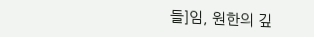들]임, 원한의 깊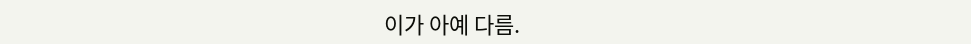이가 아예 다름.